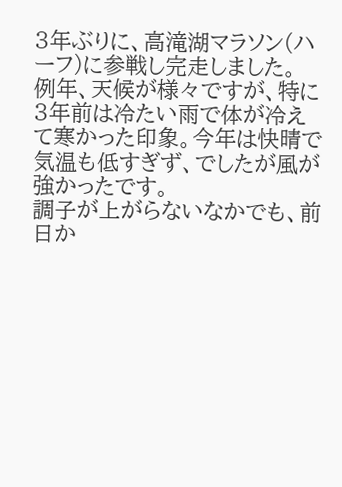3年ぶりに、高滝湖マラソン(ハーフ)に参戦し完走しました。
例年、天候が様々ですが、特に3年前は冷たい雨で体が冷えて寒かった印象。今年は快晴で気温も低すぎず、でしたが風が強かったです。
調子が上がらないなかでも、前日か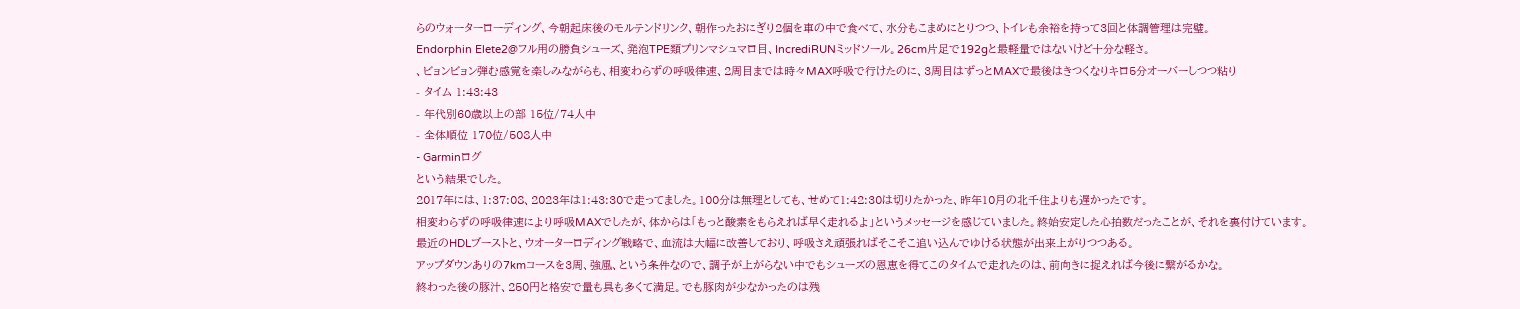らのウォーターローディング、今朝起床後のモルテンドリンク、朝作ったおにぎり2個を車の中で食べて、水分もこまめにとりつつ、トイレも余裕を持って3回と体調管理は完璧。
Endorphin Elete2@フル用の勝負シューズ、発泡TPE類プリンマシュマロ目、IncrediRUNミッドソール。26cm片足で192gと最軽量ではないけど十分な軽さ。
、ビョンビョン弾む感覚を楽しみながらも、相変わらずの呼吸律速、2周目までは時々MAX呼吸で行けたのに、3周目はずっとMAXで最後はきつくなりキロ5分オーバーしつつ粘り
- タイム 1:43:43
- 年代別60歳以上の部 15位/74人中
- 全体順位 170位/508人中
- Garminログ
という結果でした。
2017年には、1:37:08、2023年は1:43:30で走ってました。100分は無理としても、せめて1:42:30は切りたかった、昨年10月の北千住よりも遅かったです。
相変わらずの呼吸律速により呼吸MAXでしたが、体からは「もっと酸素をもらえれば早く走れるよ」というメッセージを感じていました。終始安定した心拍数だったことが、それを裏付けています。
最近のHDLブーストと、ウオーターロディング戦略で、血流は大幅に改善しており、呼吸さえ頑張ればそこそこ追い込んでゆける状態が出来上がりつつある。
アップダウンありの7kmコースを3周、強風、という条件なので、調子が上がらない中でもシューズの恩恵を得てこのタイムで走れたのは、前向きに捉えれば今後に繋がるかな。
終わった後の豚汁、250円と格安で量も具も多くて満足。でも豚肉が少なかったのは残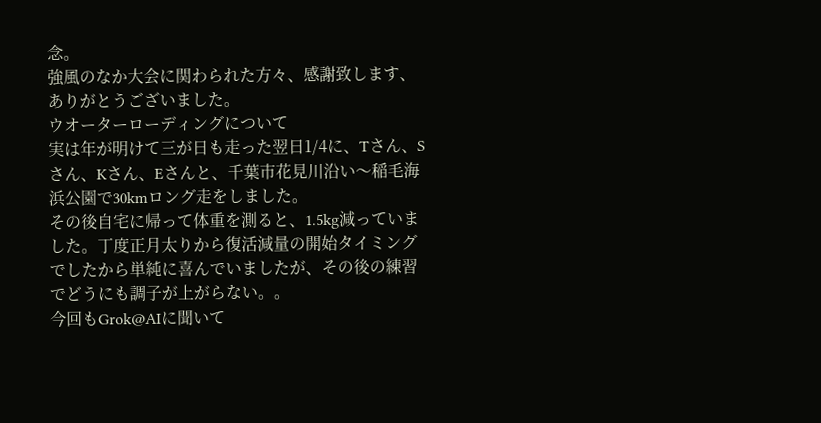念。
強風のなか大会に関わられた方々、感謝致します、ありがとうございました。
ウオーターローディングについて
実は年が明けて三が日も走った翌日1/4に、Tさん、Sさん、Kさん、Eさんと、千葉市花見川沿い〜稲毛海浜公園で30kmロング走をしました。
その後自宅に帰って体重を測ると、1.5kg減っていました。丁度正月太りから復活減量の開始タイミングでしたから単純に喜んでいましたが、その後の練習でどうにも調子が上がらない。。
今回もGrok@AIに聞いて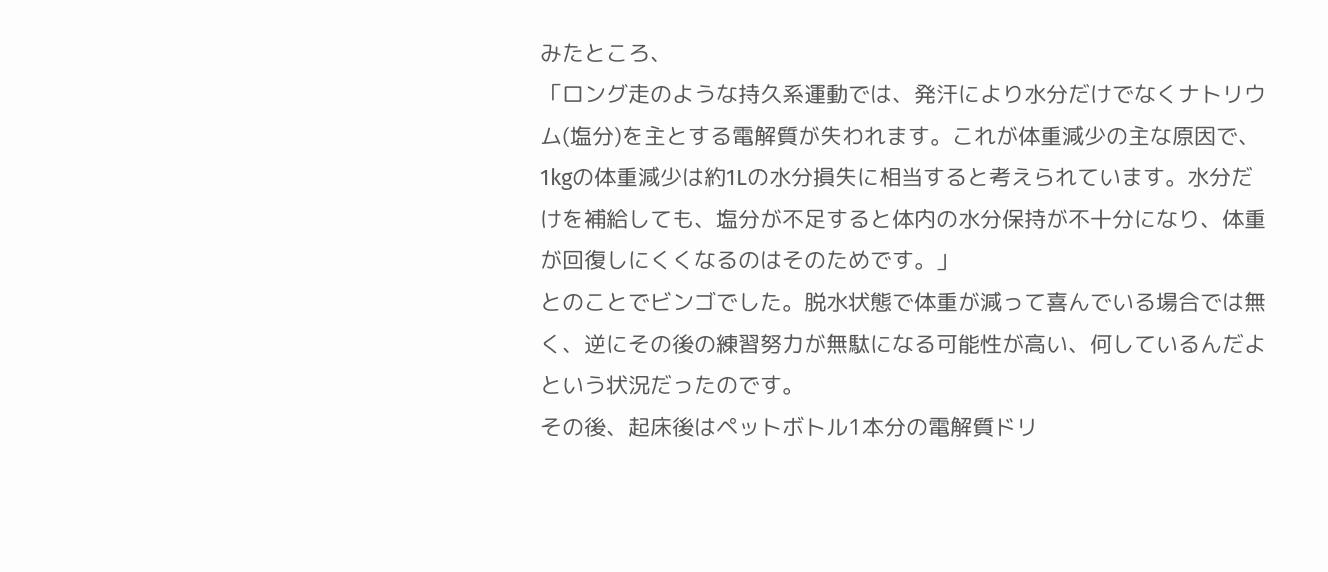みたところ、
「ロング走のような持久系運動では、発汗により水分だけでなくナトリウム(塩分)を主とする電解質が失われます。これが体重減少の主な原因で、1kgの体重減少は約1Lの水分損失に相当すると考えられています。水分だけを補給しても、塩分が不足すると体内の水分保持が不十分になり、体重が回復しにくくなるのはそのためです。」
とのことでビンゴでした。脱水状態で体重が減って喜んでいる場合では無く、逆にその後の練習努力が無駄になる可能性が高い、何しているんだよという状況だったのです。
その後、起床後はペットボトル1本分の電解質ドリ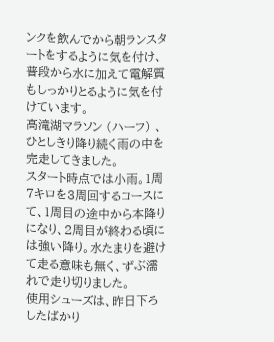ンクを飲んでから朝ランスタートをするように気を付け、普段から水に加えて電解質もしっかりとるように気を付けています。
高滝湖マラソン (ハーフ) 、ひとしきり降り続く雨の中を完走してきました。
スタート時点では小雨。1周7キロを3周回するコースにて、1周目の途中から本降りになり、2周目が終わる頃には強い降り。水たまりを避けて走る意味も無く、ずぶ濡れで走り切りました。
使用シューズは、昨日下ろしたばかり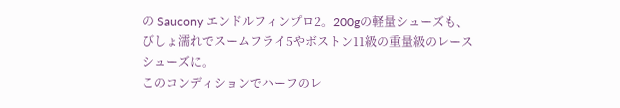の Saucony エンドルフィンプロ2。200gの軽量シューズも、びしょ濡れでスームフライ5やボストン11級の重量級のレースシューズに。
このコンディションでハーフのレ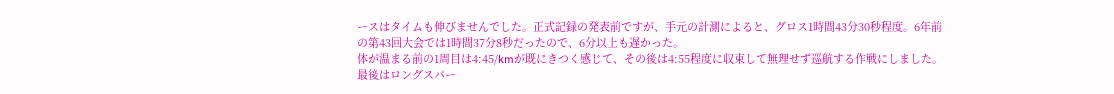ースはタイムも伸びませんでした。正式記録の発表前ですが、手元の計測によると、グロス1時間43分30秒程度。6年前の第43回大会では1時間37分8秒だったので、6分以上も遅かった。
体が温まる前の1周目は4:45/kmが既にきつく感じて、その後は4:55程度に収束して無理せず巡航する作戦にしました。最後はロングスパー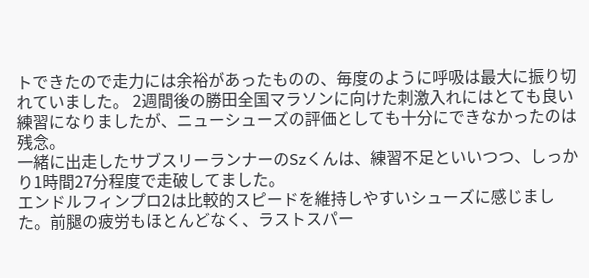トできたので走力には余裕があったものの、毎度のように呼吸は最大に振り切れていました。 2週間後の勝田全国マラソンに向けた刺激入れにはとても良い練習になりましたが、ニューシューズの評価としても十分にできなかったのは残念。
一緒に出走したサブスリーランナーのSzくんは、練習不足といいつつ、しっかり1時間27分程度で走破してました。
エンドルフィンプロ2は比較的スピードを維持しやすいシューズに感じました。前腿の疲労もほとんどなく、ラストスパー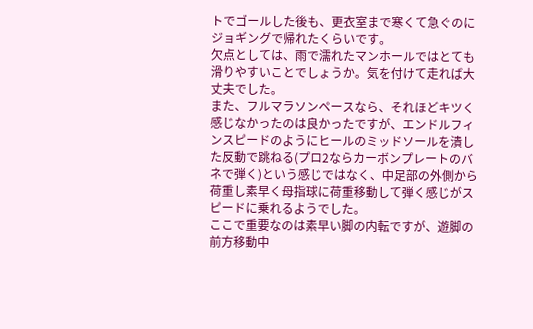トでゴールした後も、更衣室まで寒くて急ぐのにジョギングで帰れたくらいです。
欠点としては、雨で濡れたマンホールではとても滑りやすいことでしょうか。気を付けて走れば大丈夫でした。
また、フルマラソンペースなら、それほどキツく感じなかったのは良かったですが、エンドルフィンスピードのようにヒールのミッドソールを潰した反動で跳ねる(プロ2ならカーボンプレートのバネで弾く)という感じではなく、中足部の外側から荷重し素早く母指球に荷重移動して弾く感じがスピードに乗れるようでした。
ここで重要なのは素早い脚の内転ですが、遊脚の前方移動中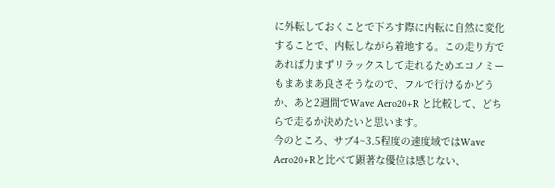に外転しておくことで下ろす際に内転に自然に変化することで、内転しながら着地する。この走り方であれば力まずリラックスして走れるためエコノミーもまあまあ良さそうなので、フルで行けるかどうか、あと2週間でWave Aero20+R と比較して、どちらで走るか決めたいと思います。
今のところ、サブ4~3.5程度の速度域ではWave Aero20+Rと比べて顕著な優位は感じない、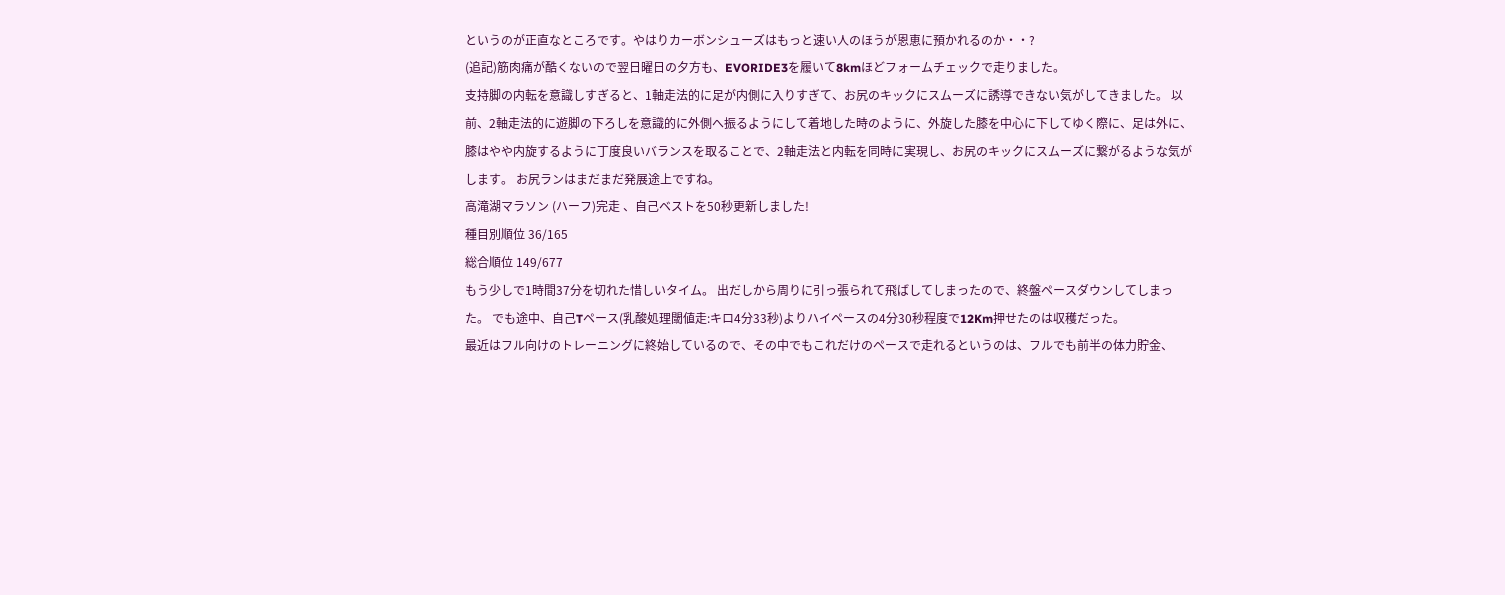というのが正直なところです。やはりカーボンシューズはもっと速い人のほうが恩恵に預かれるのか・・?
(追記)筋肉痛が酷くないので翌日曜日の夕方も、EVORIDE3を履いて8kmほどフォームチェックで走りました。
支持脚の内転を意識しすぎると、1軸走法的に足が内側に入りすぎて、お尻のキックにスムーズに誘導できない気がしてきました。 以前、2軸走法的に遊脚の下ろしを意識的に外側へ振るようにして着地した時のように、外旋した膝を中心に下してゆく際に、足は外に、膝はやや内旋するように丁度良いバランスを取ることで、2軸走法と内転を同時に実現し、お尻のキックにスムーズに繋がるような気がします。 お尻ランはまだまだ発展途上ですね。
高滝湖マラソン (ハーフ)完走 、自己ベストを50秒更新しました!
種目別順位 36/165
総合順位 149/677
もう少しで1時間37分を切れた惜しいタイム。 出だしから周りに引っ張られて飛ばしてしまったので、終盤ペースダウンしてしまった。 でも途中、自己Tペース(乳酸処理閾値走:キロ4分33秒)よりハイペースの4分30秒程度で12Km押せたのは収穫だった。
最近はフル向けのトレーニングに終始しているので、その中でもこれだけのペースで走れるというのは、フルでも前半の体力貯金、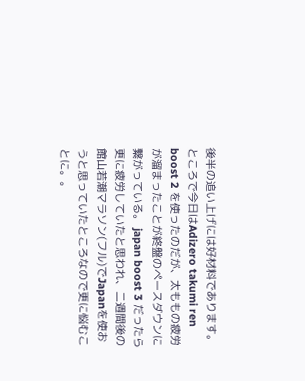後半の追い上げには好材料であります。
ところで今日はAdizero takumi ren boost 2 を使ったのだが、太ももの疲労が溜まったことが終盤のペースダウンに繋がっている。 japan boost 3 だったら更に疲労していたと思われ、二週間後の館山若潮マラソン(フル)でJapanを使おうと思っていたところなので更に悩むことに。。